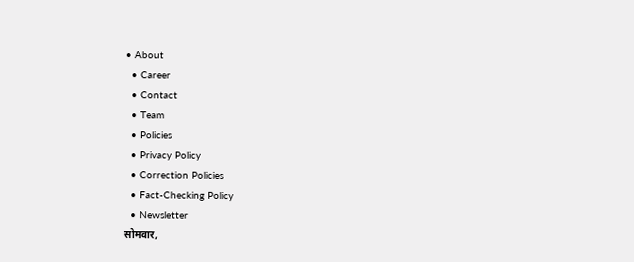• About
  • Career
  • Contact
  • Team
  • Policies
  • Privacy Policy
  • Correction Policies
  • Fact-Checking Policy
  • Newsletter
सोमवार,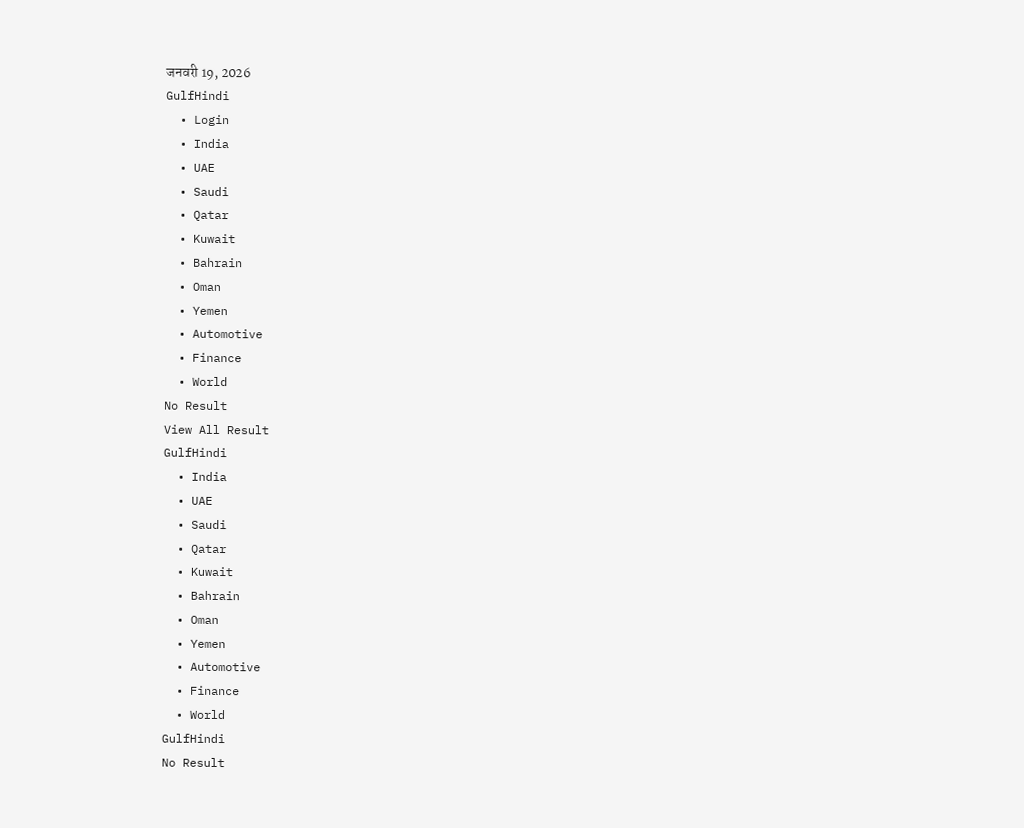जनवरी 19, 2026
GulfHindi
  • Login
  • India
  • UAE
  • Saudi
  • Qatar
  • Kuwait
  • Bahrain
  • Oman
  • Yemen
  • Automotive
  • Finance
  • World
No Result
View All Result
GulfHindi
  • India
  • UAE
  • Saudi
  • Qatar
  • Kuwait
  • Bahrain
  • Oman
  • Yemen
  • Automotive
  • Finance
  • World
GulfHindi
No Result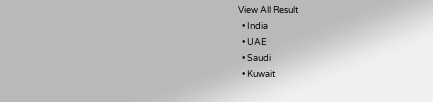View All Result
  • India
  • UAE
  • Saudi
  • Kuwait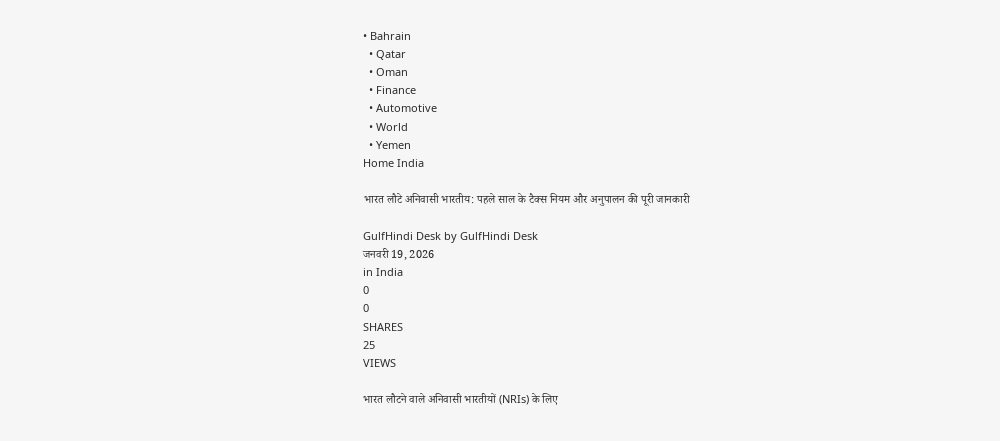• Bahrain
  • Qatar
  • Oman
  • Finance
  • Automotive
  • World
  • Yemen
Home India

भारत लौटे अनिवासी भारतीय: पहले साल के टैक्स नियम और अनुपालन की पूरी जानकारी

GulfHindi Desk by GulfHindi Desk
जनवरी 19, 2026
in India
0
0
SHARES
25
VIEWS

भारत लौटने वाले अनिवासी भारतीयों (NRIs) के लिए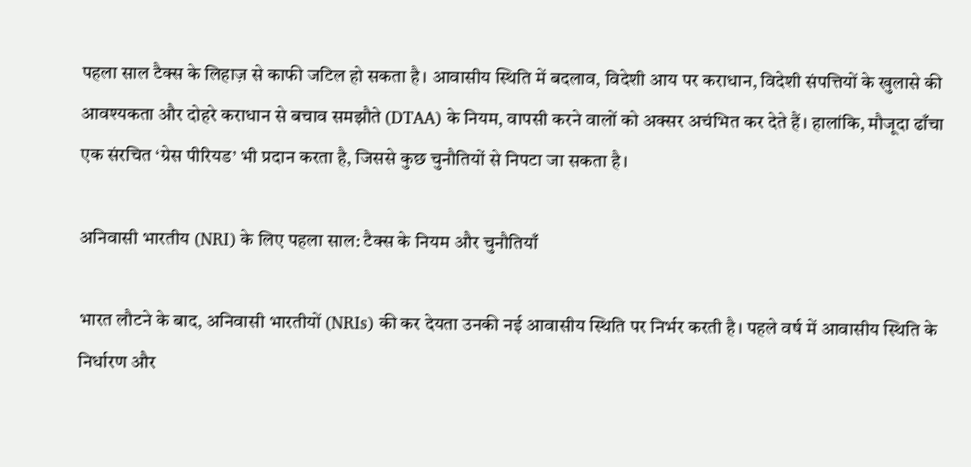पहला साल टैक्स के लिहाज़ से काफी जटिल हो सकता है। आवासीय स्थिति में बदलाव, विदेशी आय पर कराधान, विदेशी संपत्तियों के खुलासे की आवश्यकता और दोहरे कराधान से बचाव समझौते (DTAA) के नियम, वापसी करने वालों को अक्सर अचंभित कर देते हैं। हालांकि, मौजूदा ढाँचा एक संरचित ‘ग्रेस पीरियड’ भी प्रदान करता है, जिससे कुछ चुनौतियों से निपटा जा सकता है।

अनिवासी भारतीय (NRI) के लिए पहला साल: टैक्स के नियम और चुनौतियाँ

भारत लौटने के बाद, अनिवासी भारतीयों (NRIs) की कर देयता उनकी नई आवासीय स्थिति पर निर्भर करती है। पहले वर्ष में आवासीय स्थिति के निर्धारण और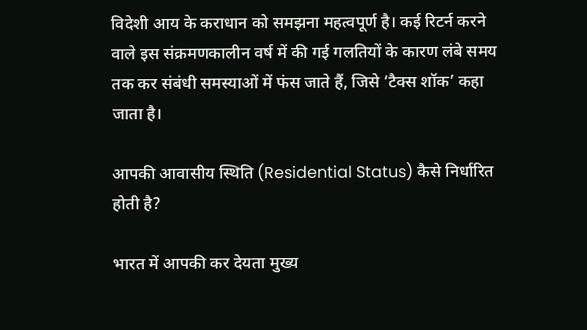विदेशी आय के कराधान को समझना महत्वपूर्ण है। कई रिटर्न करने वाले इस संक्रमणकालीन वर्ष में की गई गलतियों के कारण लंबे समय तक कर संबंधी समस्याओं में फंस जाते हैं, जिसे ‘टैक्स शॉक’ कहा जाता है।

आपकी आवासीय स्थिति (Residential Status) कैसे निर्धारित होती है?

भारत में आपकी कर देयता मुख्य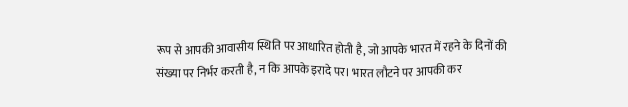रूप से आपकी आवासीय स्थिति पर आधारित होती है, जो आपके भारत में रहने के दिनों की संख्या पर निर्भर करती है, न कि आपके इरादे पर। भारत लौटने पर आपकी कर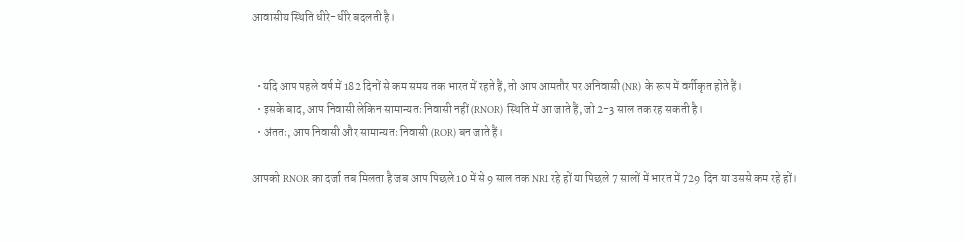आवासीय स्थिति धीरे-धीरे बदलती है।


  • यदि आप पहले वर्ष में 182 दिनों से कम समय तक भारत में रहते हैं, तो आप आमतौर पर अनिवासी (NR) के रूप में वर्गीकृत होते हैं।
  • इसके बाद, आप निवासी लेकिन सामान्यतः निवासी नहीं (RNOR) स्थिति में आ जाते हैं, जो 2-3 साल तक रह सकती है।
  • अंततः, आप निवासी और सामान्यतः निवासी (ROR) बन जाते हैं।

आपको RNOR का दर्जा तब मिलता है जब आप पिछले 10 में से 9 साल तक NRI रहे हों या पिछले 7 सालों में भारत में 729 दिन या उससे कम रहे हों।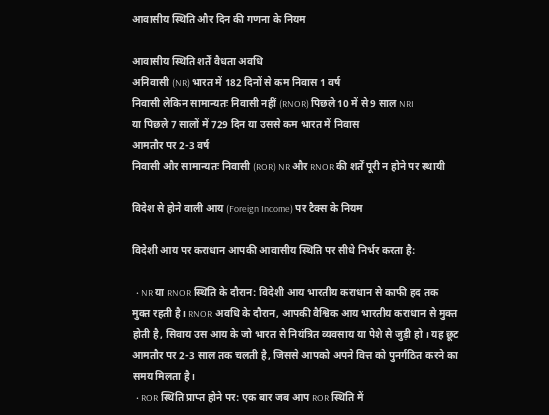आवासीय स्थिति और दिन की गणना के नियम

आवासीय स्थिति शर्तें वैधता अवधि
अनिवासी (NR) भारत में 182 दिनों से कम निवास 1 वर्ष
निवासी लेकिन सामान्यतः निवासी नहीं (RNOR) पिछले 10 में से 9 साल NRI
या पिछले 7 सालों में 729 दिन या उससे कम भारत में निवास
आमतौर पर 2-3 वर्ष
निवासी और सामान्यतः निवासी (ROR) NR और RNOR की शर्तें पूरी न होने पर स्थायी

विदेश से होने वाली आय (Foreign Income) पर टैक्स के नियम

विदेशी आय पर कराधान आपकी आवासीय स्थिति पर सीधे निर्भर करता है:

  • NR या RNOR स्थिति के दौरान: विदेशी आय भारतीय कराधान से काफी हद तक मुक्त रहती है। RNOR अवधि के दौरान, आपकी वैश्विक आय भारतीय कराधान से मुक्त होती है, सिवाय उस आय के जो भारत से नियंत्रित व्यवसाय या पेशे से जुड़ी हो। यह छूट आमतौर पर 2-3 साल तक चलती है, जिससे आपको अपने वित्त को पुनर्गठित करने का समय मिलता है।
  • ROR स्थिति प्राप्त होने पर: एक बार जब आप ROR स्थिति में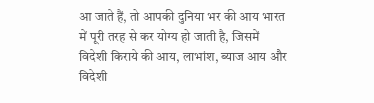आ जाते हैं, तो आपकी दुनिया भर की आय भारत में पूरी तरह से कर योग्य हो जाती है, जिसमें विदेशी किराये की आय, लाभांश, ब्याज आय और विदेशी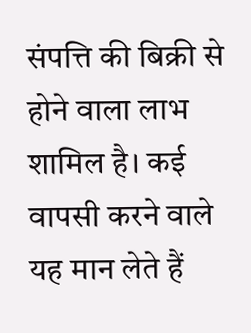संपत्ति की बिक्री से होने वाला लाभ शामिल है। कई वापसी करने वाले यह मान लेते हैं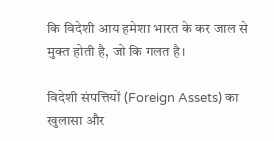कि विदेशी आय हमेशा भारत के कर जाल से मुक्त होती है, जो कि गलत है।

विदेशी संपत्तियों (Foreign Assets) का खुलासा और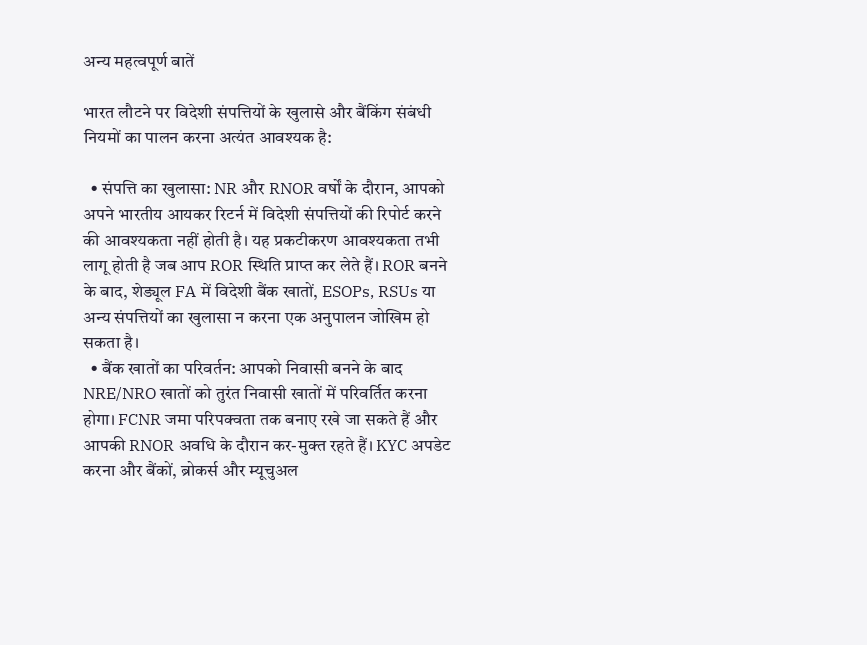अन्य महत्वपूर्ण बातें

भारत लौटने पर विदेशी संपत्तियों के खुलासे और बैंकिंग संबंधी नियमों का पालन करना अत्यंत आवश्यक है:

  • संपत्ति का खुलासा: NR और RNOR वर्षों के दौरान, आपको अपने भारतीय आयकर रिटर्न में विदेशी संपत्तियों की रिपोर्ट करने की आवश्यकता नहीं होती है। यह प्रकटीकरण आवश्यकता तभी लागू होती है जब आप ROR स्थिति प्राप्त कर लेते हैं। ROR बनने के बाद, शेड्यूल FA में विदेशी बैंक खातों, ESOPs, RSUs या अन्य संपत्तियों का खुलासा न करना एक अनुपालन जोखिम हो सकता है।
  • बैंक खातों का परिवर्तन: आपको निवासी बनने के बाद NRE/NRO खातों को तुरंत निवासी खातों में परिवर्तित करना होगा। FCNR जमा परिपक्वता तक बनाए रखे जा सकते हैं और आपकी RNOR अवधि के दौरान कर-मुक्त रहते हैं। KYC अपडेट करना और बैंकों, ब्रोकर्स और म्यूचुअल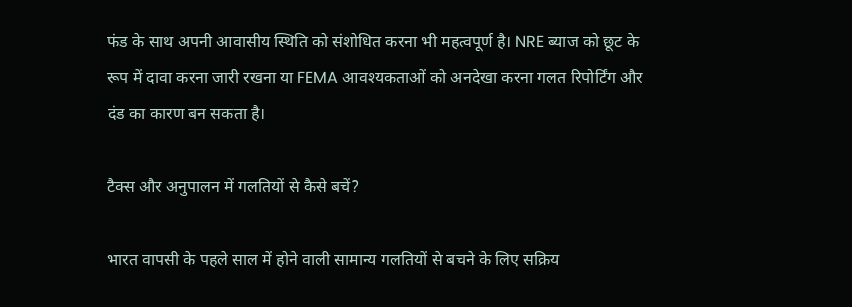फंड के साथ अपनी आवासीय स्थिति को संशोधित करना भी महत्वपूर्ण है। NRE ब्याज को छूट के रूप में दावा करना जारी रखना या FEMA आवश्यकताओं को अनदेखा करना गलत रिपोर्टिंग और दंड का कारण बन सकता है।

टैक्स और अनुपालन में गलतियों से कैसे बचें?

भारत वापसी के पहले साल में होने वाली सामान्य गलतियों से बचने के लिए सक्रिय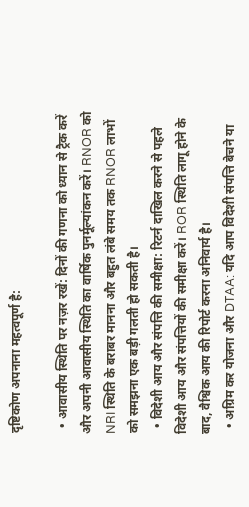दृष्टिकोण अपनाना महत्वपूर्ण है:

  • आवासीय स्थिति पर नज़र रखें: दिनों की गणना को ध्यान से ट्रैक करें और अपनी आवासीय स्थिति का वार्षिक पुनर्मूल्यांकन करें। RNOR को NRI स्थिति के बराबर मानना और बहुत लंबे समय तक RNOR लाभों को समझना एक बड़ी गलती हो सकती है।
  • विदेशी आय और संपत्ति की समीक्षा: रिटर्न दाखिल करने से पहले विदेशी आय और संपत्तियों की समीक्षा करें। ROR स्थिति लागू होने के बाद, वैश्विक आय की रिपोर्ट करना अनिवार्य है।
  • अग्रिम कर योजना और DTAA: यदि आप विदेशी संपत्ति बेचने या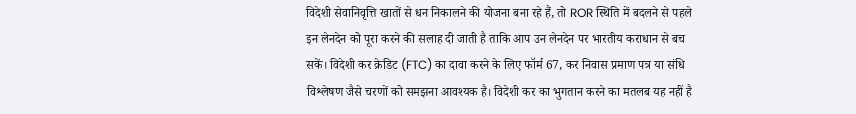विदेशी सेवानिवृत्ति खातों से धन निकालने की योजना बना रहे हैं, तो ROR स्थिति में बदलने से पहले इन लेनदेन को पूरा करने की सलाह दी जाती है ताकि आप उन लेनदेन पर भारतीय कराधान से बच सकें। विदेशी कर क्रेडिट (FTC) का दावा करने के लिए फॉर्म 67, कर निवास प्रमाण पत्र या संधि विश्लेषण जैसे चरणों को समझना आवश्यक है। विदेशी कर का भुगतान करने का मतलब यह नहीं है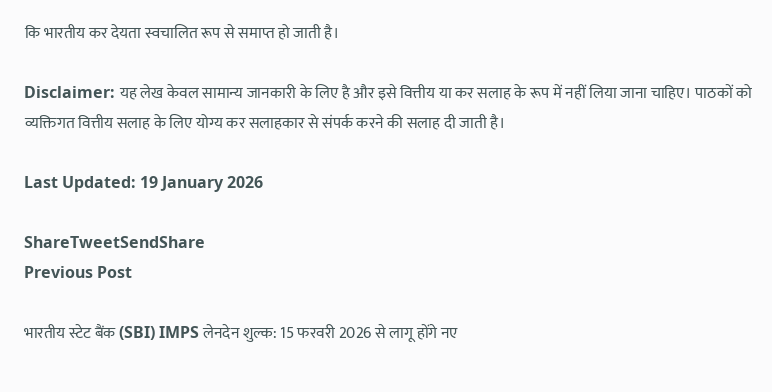कि भारतीय कर देयता स्वचालित रूप से समाप्त हो जाती है।

Disclaimer: यह लेख केवल सामान्य जानकारी के लिए है और इसे वित्तीय या कर सलाह के रूप में नहीं लिया जाना चाहिए। पाठकों को व्यक्तिगत वित्तीय सलाह के लिए योग्य कर सलाहकार से संपर्क करने की सलाह दी जाती है।

Last Updated: 19 January 2026

ShareTweetSendShare
Previous Post

भारतीय स्टेट बैंक (SBI) IMPS लेनदेन शुल्क: 15 फरवरी 2026 से लागू होंगे नए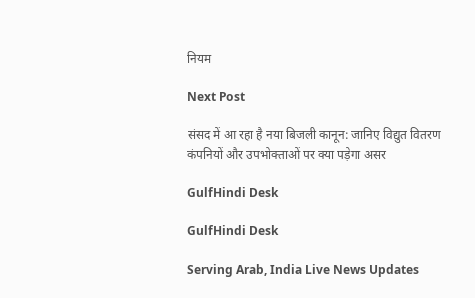नियम

Next Post

संसद में आ रहा है नया बिजली कानून: जानिए विद्युत वितरण कंपनियों और उपभोक्ताओं पर क्या पड़ेगा असर

GulfHindi Desk

GulfHindi Desk

Serving Arab, India Live News Updates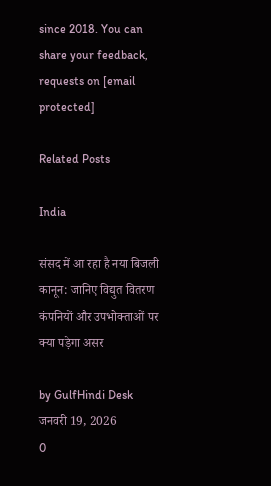since 2018. You can share your feedback, requests on [email protected]

Related Posts

India

संसद में आ रहा है नया बिजली कानून: जानिए विद्युत वितरण कंपनियों और उपभोक्ताओं पर क्या पड़ेगा असर

by GulfHindi Desk
जनवरी 19, 2026
0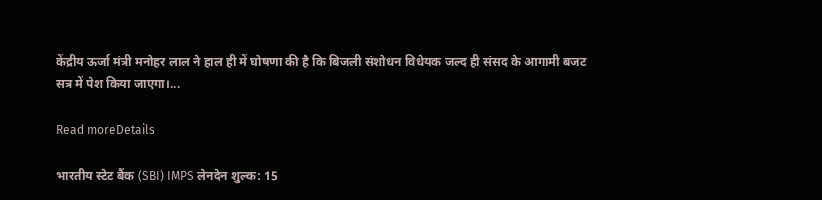केंद्रीय ऊर्जा मंत्री मनोहर लाल ने हाल ही में घोषणा की है कि बिजली संशोधन विधेयक जल्द ही संसद के आगामी बजट सत्र में पेश किया जाएगा।...

Read moreDetails

भारतीय स्टेट बैंक (SBI) IMPS लेनदेन शुल्क: 15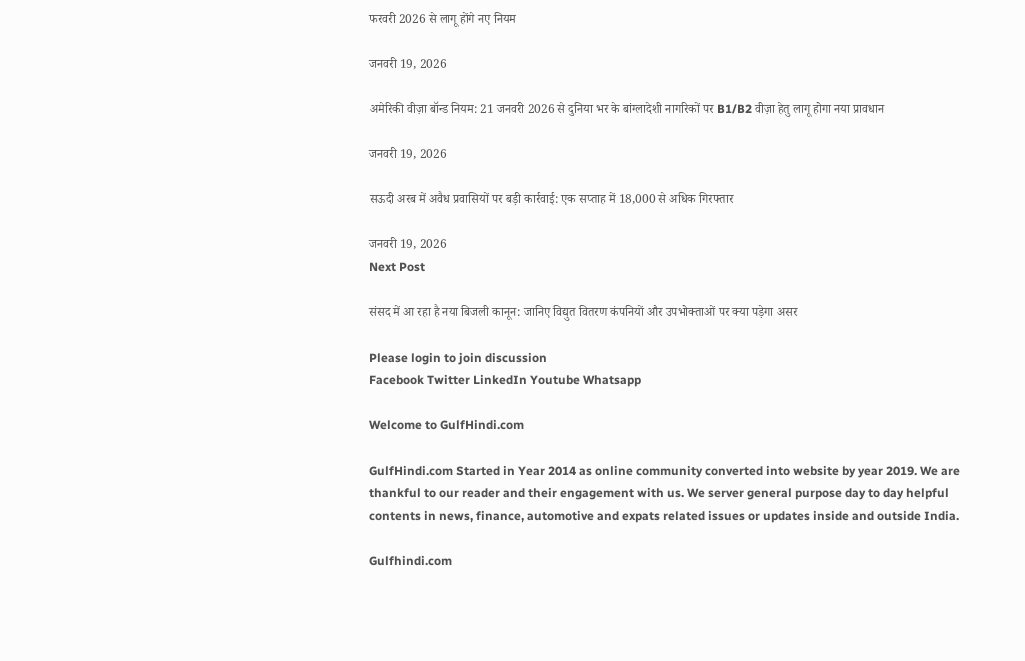फरवरी 2026 से लागू होंगे नए नियम

जनवरी 19, 2026

अमेरिकी वीज़ा बॉन्ड नियम: 21 जनवरी 2026 से दुनिया भर के बांग्लादेशी नागरिकों पर B1/B2 वीज़ा हेतु लागू होगा नया प्रावधान

जनवरी 19, 2026

सऊदी अरब में अवैध प्रवासियों पर बड़ी कार्रवाई: एक सप्ताह में 18,000 से अधिक गिरफ्तार

जनवरी 19, 2026
Next Post

संसद में आ रहा है नया बिजली कानून: जानिए विद्युत वितरण कंपनियों और उपभोक्ताओं पर क्या पड़ेगा असर

Please login to join discussion
Facebook Twitter LinkedIn Youtube Whatsapp

Welcome to GulfHindi.com

GulfHindi.com Started in Year 2014 as online community converted into website by year 2019. We are thankful to our reader and their engagement with us. We server general purpose day to day helpful contents in news, finance, automotive and expats related issues or updates inside and outside India.

Gulfhindi.com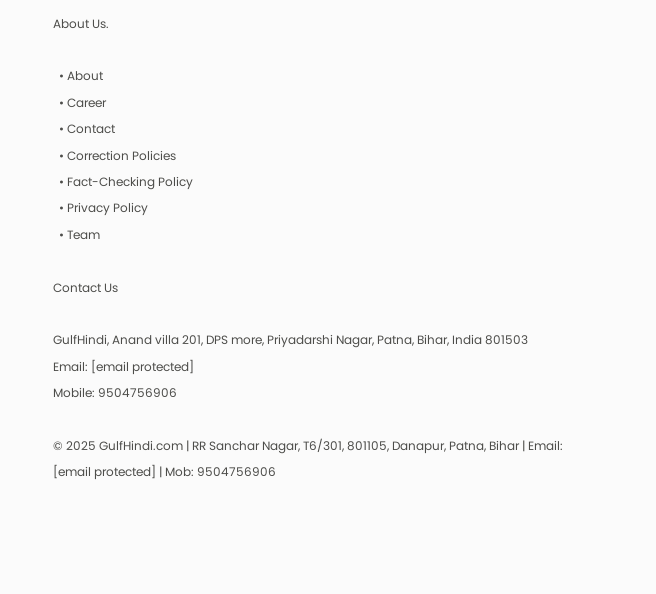About Us.

  • About
  • Career
  • Contact
  • Correction Policies
  • Fact-Checking Policy
  • Privacy Policy
  • Team

Contact Us

GulfHindi, Anand villa 201, DPS more, Priyadarshi Nagar, Patna, Bihar, India 801503
Email: [email protected]
Mobile: 9504756906

© 2025 GulfHindi.com | RR Sanchar Nagar, T6/301, 801105, Danapur, Patna, Bihar | Email: [email protected] | Mob: 9504756906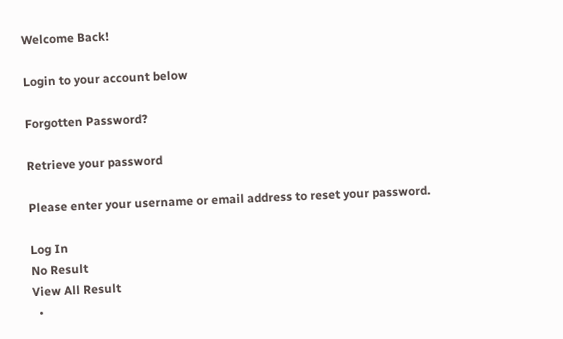Welcome Back!

Login to your account below

Forgotten Password?

Retrieve your password

Please enter your username or email address to reset your password.

Log In
No Result
View All Result
  •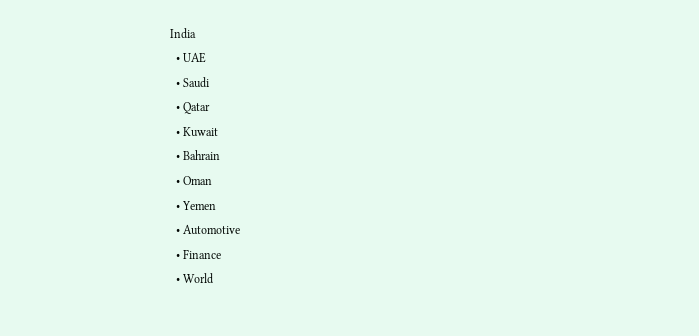India
  • UAE
  • Saudi
  • Qatar
  • Kuwait
  • Bahrain
  • Oman
  • Yemen
  • Automotive
  • Finance
  • World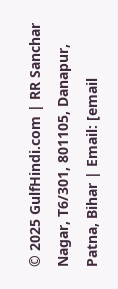© 2025 GulfHindi.com | RR Sanchar Nagar, T6/301, 801105, Danapur, Patna, Bihar | Email: [email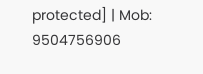protected] | Mob: 9504756906